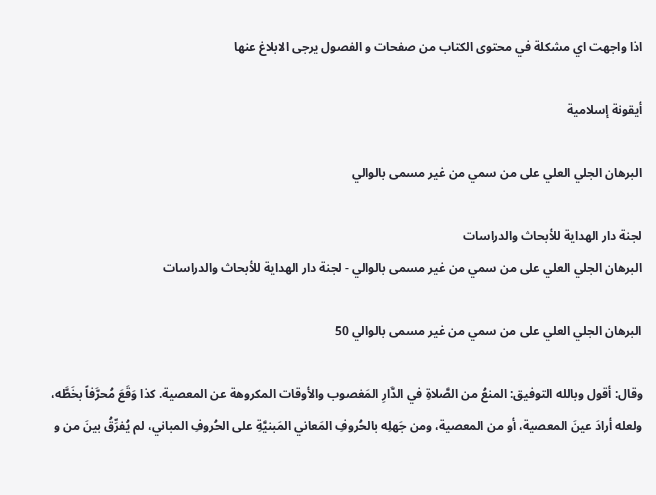اذا واجهت اي مشكلة في محتوى الكتاب من صفحات و الفصول يرجى الابلاغ عنها

أيقونة إسلامية

البرهان الجلي العلي على من سمي من غير مسمى بالوالي

لجنة دار الهداية للأبحاث والدراسات
البرهان الجلي العلي على من سمي من غير مسمى بالوالي - لجنة دار الهداية للأبحاث والدراسات

البرهان الجلي العلي على من سمي من غير مسمى بالوالي 50

وقال: أقول وبالله التوفيق: المنعُ من الصَّلاةِ في الدَّارِ المَغصوب والأوقات المكروهة عن المعصية. كذا وَقَعَ مُحرَّفاً بخَطَّه، ولعله أرادَ عينَ المعصية، أو من المعصية، ومن جَهلِه بالحُروفِ المَعاني المَبنيَّةِ على الحُروفِ المباني، لم يُفرِّقُ بينَ من و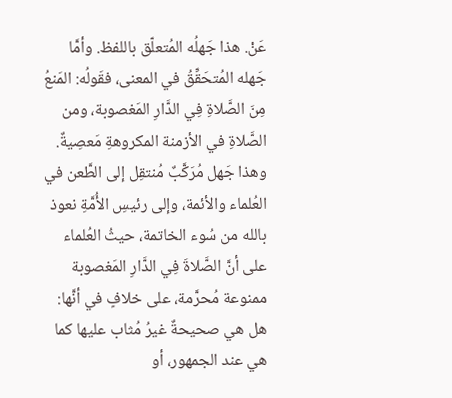عَنْ. هذا جَهلُه المُتعلّق باللفظ. وأمَّا جَهله المُتحَقِّقُ في المعنى، فقَولُه: المَنعُ مِنَ الصَّلاةِ فِي الدَّارِ المَغصوبة، ومن الصَّلاةِ في الأزمنة المكروهةِ مَعصِيةٌ.
وهذا جَهل مُرَكَّبٌ مُنتقِل إلى الطَّعن في العُلماء والأئمة، وإلى رئيسِ الأُمَّةِ نعوذ بالله من سُوء الخاتمة، حيثُ العُلماء على أنَّ الصَّلاةَ فِي الدَّارِ المَغصوبة ممنوعة مُحرَّمة، على خلافٍ في أنَّها: هل هي صحيحةٌ غيرُ مُثاب عليها كما هي عند الجمهور، أو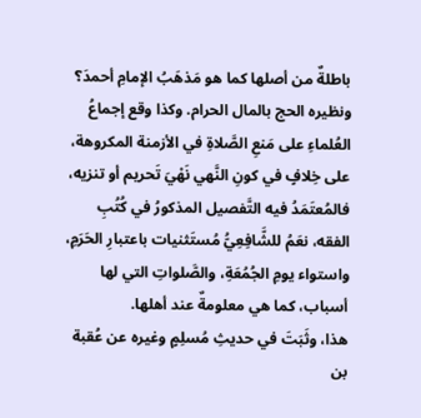باطلةٌ من أصلها كما هو مَذهَبُ الإمامِ أحمدَ؟ ونظيره الحج بالمال الحرام. وكذا وقع إجماعُ العُلماءِ على مَنعِ الصَّلاةِ في الأزمنة المكروهة، على خِلافٍ في كونِ النَّهي نَهْيَ تَحريم أو تنزيه، فالمُعتَمَدُ فيه التَّفصيل المذكورُ في كُتُبِ الفقه، نعَمُ للشَّافِعِيُّ مُستَثنيات باعتبارِ الحَرَمِ، واستواء يومِ الجُمُعَةِ، والصَّلواتِ التي لها أسباب، كما هي معلومةٌ عند أهلها.
هذا، وثَبَتَ في حديثِ مُسلِمٍ وغيره عن عُقبة بن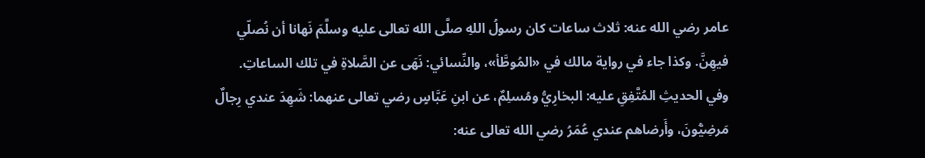عامر رضي الله عنه: ثلاث ساعات كان رسولُ اللهِ صلَّى الله تعالى عليه وسلَّمَ نَهانا أن نُصلّي فيهِنَّ. وكذا جاء في رواية مالك في «المُوطَّأ»، والنِّسائي: نَهَى عن الصَّلاةِ في تلك الساعاتِ.
وفي الحديثِ المُتَّفِقِ عليه: البخارِيُّ ومُسلِمٌ، عن ابنِ عَبَّاسٍ رضي تعالى عنهما: شَهِدَ عندي رِجالٌ مَرضِيُّونَ، وأَرضاهم عندي عُمَرُ رضي الله تعالى عنه: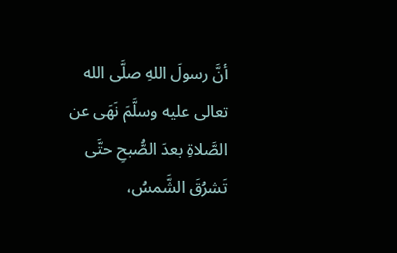أنَّ رسولَ اللهِ صلَّى الله تعالى عليه وسلَّمَ نَهَى عن الصَّلاةِ بعدَ الصُّبحِ حتَّى تَشرُقَ الشَّمسُ،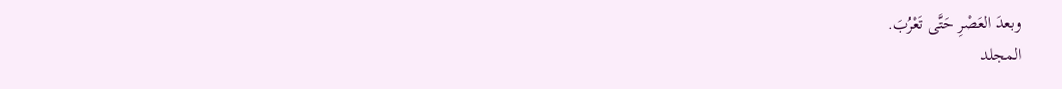وبعدَ العَصْرِ حَتَّى تَعْرُبَ.
المجلد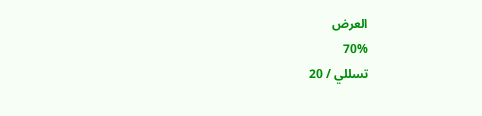العرض
70%
تسللي / 20